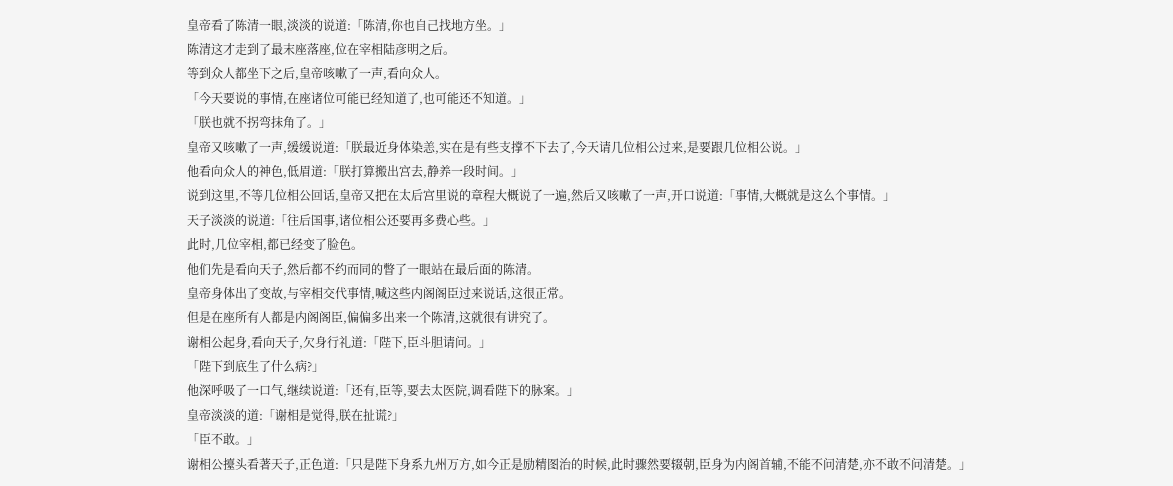皇帝看了陈清一眼,淡淡的说道:「陈清,你也自己找地方坐。」
陈清这才走到了最末座落座,位在宰相陆彦明之后。
等到众人都坐下之后,皇帝咳嗽了一声,看向众人。
「今天要说的事情,在座诸位可能已经知道了,也可能还不知道。」
「朕也就不拐弯抹角了。」
皇帝又咳嗽了一声,缓缓说道:「朕最近身体染恙,实在是有些支撑不下去了,今天请几位相公过来,是要跟几位相公说。」
他看向众人的神色,低眉道:「朕打算搬出宫去,静养一段时间。」
说到这里,不等几位相公回话,皇帝又把在太后宫里说的章程大概说了一遍,然后又咳嗽了一声,开口说道:「事情,大概就是这么个事情。」
天子淡淡的说道:「往后国事,诸位相公还要再多费心些。」
此时,几位宰相,都已经变了脸色。
他们先是看向天子,然后都不约而同的瞥了一眼站在最后面的陈清。
皇帝身体出了变故,与宰相交代事情,喊这些内阁阁臣过来说话,这很正常。
但是在座所有人都是内阁阁臣,偏偏多出来一个陈清,这就很有讲究了。
谢相公起身,看向天子,欠身行礼道:「陛下,臣斗胆请问。」
「陛下到底生了什么病?」
他深呼吸了一口气,继续说道:「还有,臣等,要去太医院,调看陛下的脉案。」
皇帝淡淡的道:「谢相是觉得,朕在扯谎?」
「臣不敢。」
谢相公擡头看著天子,正色道:「只是陛下身系九州万方,如今正是励精图治的时候,此时骤然要辍朝,臣身为内阁首辅,不能不问清楚,亦不敢不问清楚。」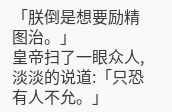「朕倒是想要励精图治。」
皇帝扫了一眼众人,淡淡的说道:「只恐有人不允。」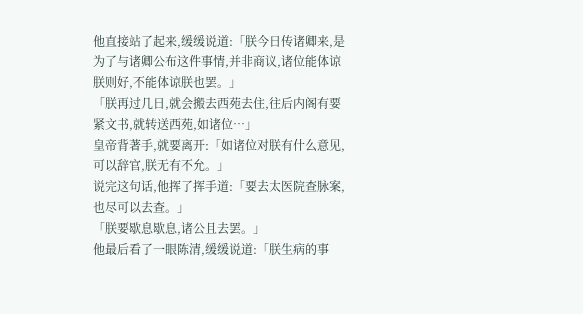他直接站了起来,缓缓说道:「朕今日传诸卿来,是为了与诸卿公布这件事情,并非商议,诸位能体谅朕则好,不能体谅朕也罢。」
「朕再过几日,就会搬去西苑去住,往后内阁有要紧文书,就转送西苑,如诸位…」
皇帝背著手,就要离开:「如诸位对朕有什么意见,可以辞官,朕无有不允。」
说完这句话,他挥了挥手道:「要去太医院查脉案,也尽可以去查。」
「朕要歇息歇息,诸公且去罢。」
他最后看了一眼陈清,缓缓说道:「朕生病的事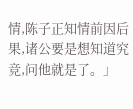情,陈子正知情前因后果,诸公要是想知道究竞,问他就是了。」